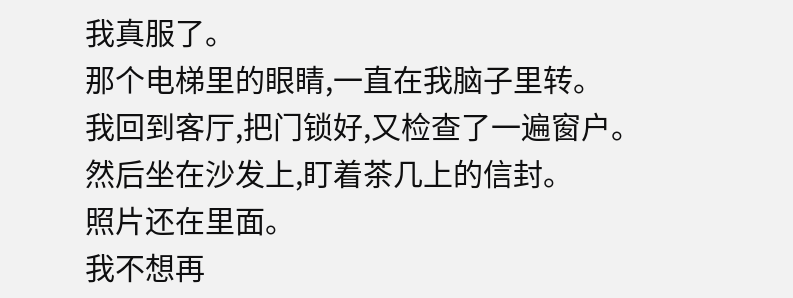我真服了。
那个电梯里的眼睛,一直在我脑子里转。
我回到客厅,把门锁好,又检查了一遍窗户。
然后坐在沙发上,盯着茶几上的信封。
照片还在里面。
我不想再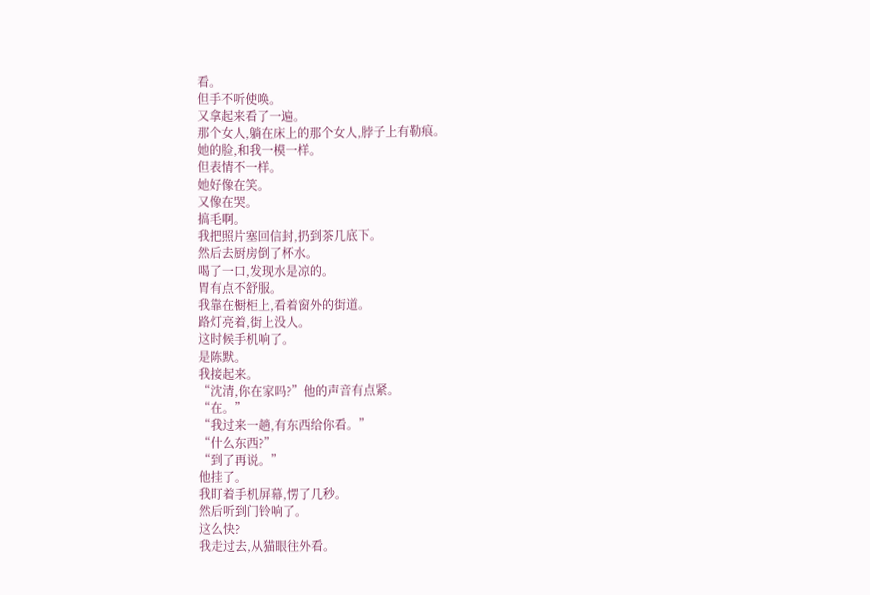看。
但手不听使唤。
又拿起来看了一遍。
那个女人,躺在床上的那个女人,脖子上有勒痕。
她的脸,和我一模一样。
但表情不一样。
她好像在笑。
又像在哭。
搞毛啊。
我把照片塞回信封,扔到茶几底下。
然后去厨房倒了杯水。
喝了一口,发现水是凉的。
胃有点不舒服。
我靠在橱柜上,看着窗外的街道。
路灯亮着,街上没人。
这时候手机响了。
是陈默。
我接起来。
“沈清,你在家吗?”他的声音有点紧。
“在。”
“我过来一趟,有东西给你看。”
“什么东西?”
“到了再说。”
他挂了。
我盯着手机屏幕,愣了几秒。
然后听到门铃响了。
这么快?
我走过去,从猫眼往外看。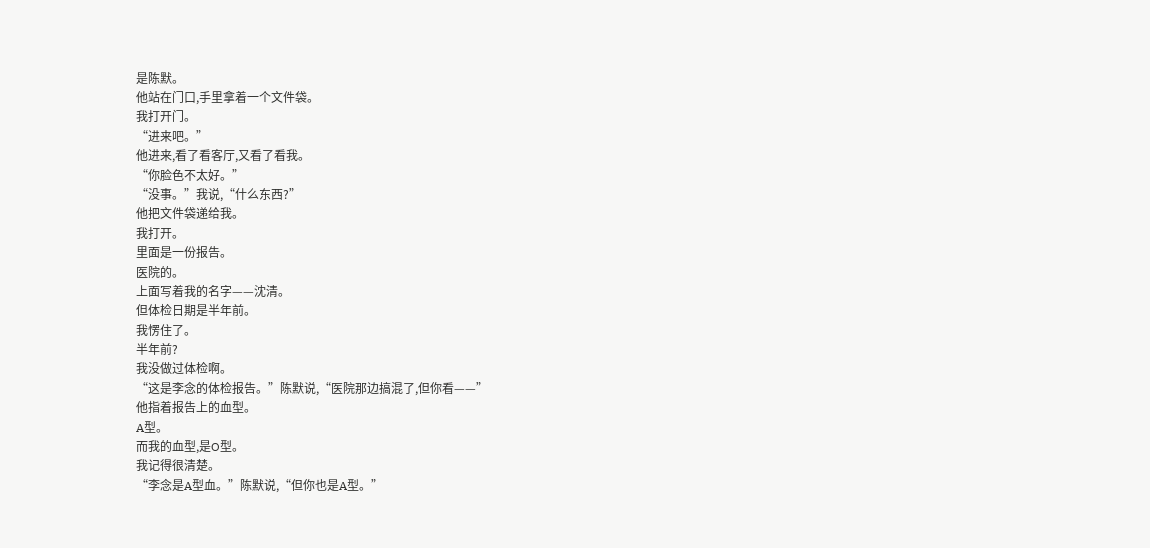是陈默。
他站在门口,手里拿着一个文件袋。
我打开门。
“进来吧。”
他进来,看了看客厅,又看了看我。
“你脸色不太好。”
“没事。”我说,“什么东西?”
他把文件袋递给我。
我打开。
里面是一份报告。
医院的。
上面写着我的名字——沈清。
但体检日期是半年前。
我愣住了。
半年前?
我没做过体检啊。
“这是李念的体检报告。”陈默说,“医院那边搞混了,但你看——”
他指着报告上的血型。
A型。
而我的血型,是O型。
我记得很清楚。
“李念是A型血。”陈默说,“但你也是A型。”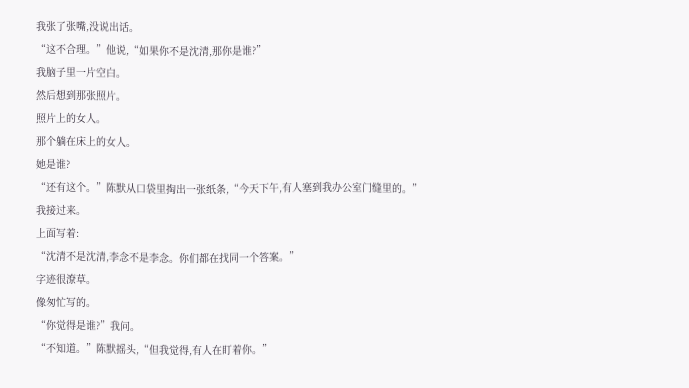我张了张嘴,没说出话。
“这不合理。”他说,“如果你不是沈清,那你是谁?”
我脑子里一片空白。
然后想到那张照片。
照片上的女人。
那个躺在床上的女人。
她是谁?
“还有这个。”陈默从口袋里掏出一张纸条,“今天下午,有人塞到我办公室门缝里的。”
我接过来。
上面写着:
“沈清不是沈清,李念不是李念。你们都在找同一个答案。”
字迹很潦草。
像匆忙写的。
“你觉得是谁?”我问。
“不知道。”陈默摇头,“但我觉得,有人在盯着你。”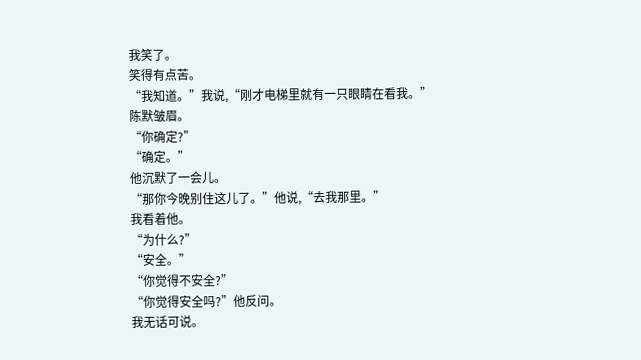我笑了。
笑得有点苦。
“我知道。”我说,“刚才电梯里就有一只眼睛在看我。”
陈默皱眉。
“你确定?”
“确定。”
他沉默了一会儿。
“那你今晚别住这儿了。”他说,“去我那里。”
我看着他。
“为什么?”
“安全。”
“你觉得不安全?”
“你觉得安全吗?”他反问。
我无话可说。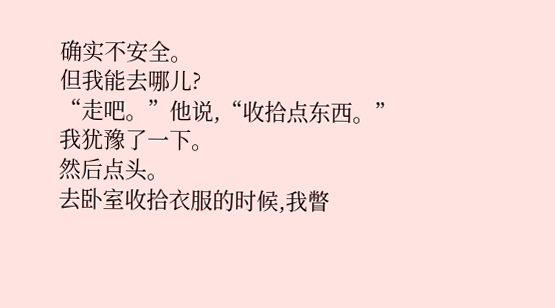确实不安全。
但我能去哪儿?
“走吧。”他说,“收拾点东西。”
我犹豫了一下。
然后点头。
去卧室收拾衣服的时候,我瞥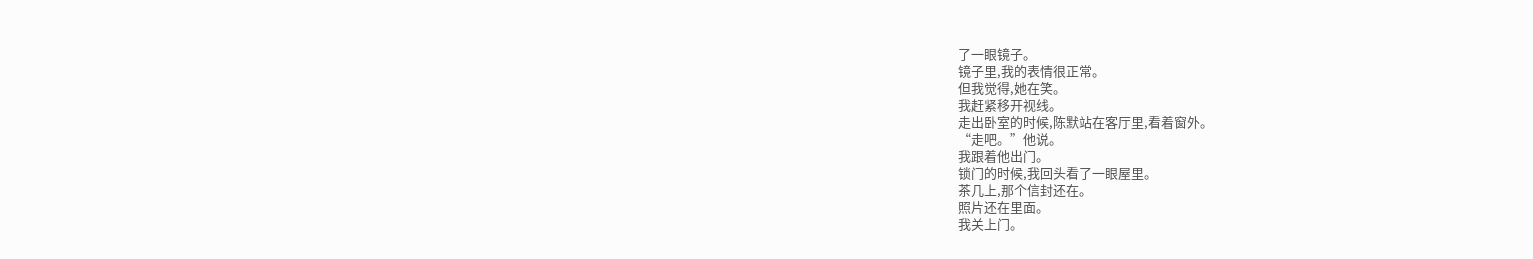了一眼镜子。
镜子里,我的表情很正常。
但我觉得,她在笑。
我赶紧移开视线。
走出卧室的时候,陈默站在客厅里,看着窗外。
“走吧。”他说。
我跟着他出门。
锁门的时候,我回头看了一眼屋里。
茶几上,那个信封还在。
照片还在里面。
我关上门。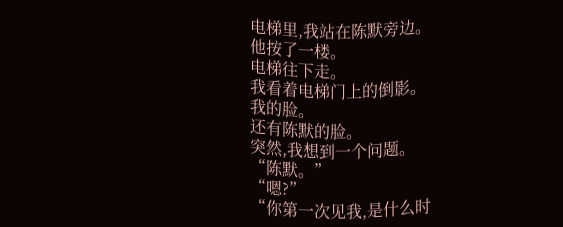电梯里,我站在陈默旁边。
他按了一楼。
电梯往下走。
我看着电梯门上的倒影。
我的脸。
还有陈默的脸。
突然,我想到一个问题。
“陈默。”
“嗯?”
“你第一次见我,是什么时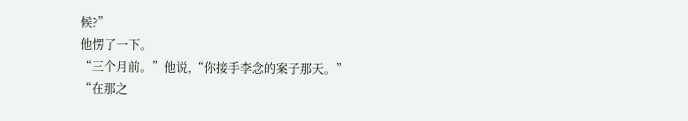候?”
他愣了一下。
“三个月前。”他说,“你接手李念的案子那天。”
“在那之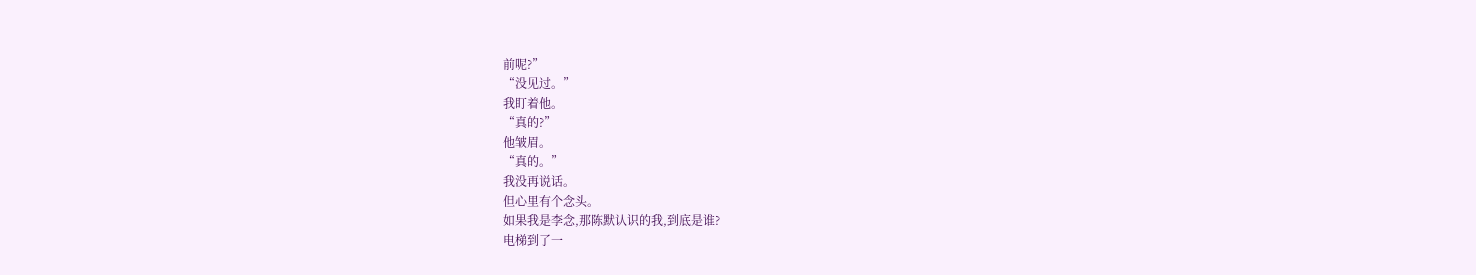前呢?”
“没见过。”
我盯着他。
“真的?”
他皱眉。
“真的。”
我没再说话。
但心里有个念头。
如果我是李念,那陈默认识的我,到底是谁?
电梯到了一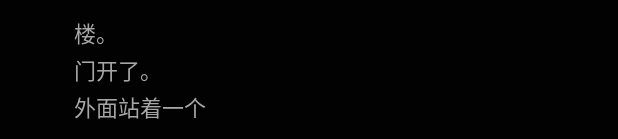楼。
门开了。
外面站着一个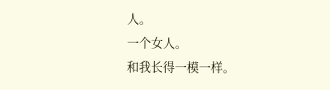人。
一个女人。
和我长得一模一样。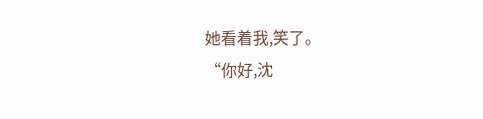她看着我,笑了。
“你好,沈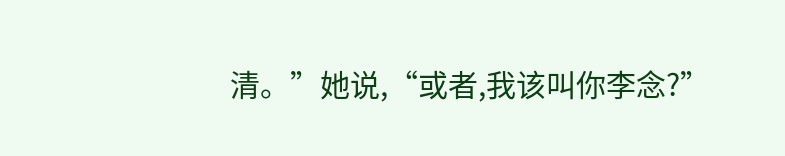清。”她说,“或者,我该叫你李念?”